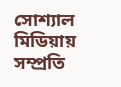সোশ্যাল মিডিয়ায় সম্প্রতি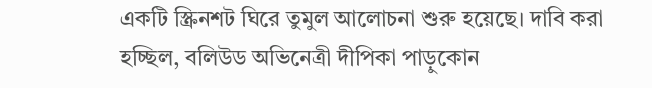একটি স্ক্রিনশট ঘিরে তুমুল আলোচনা শুরু হয়েছে। দাবি করা হচ্ছিল, বলিউড অভিনেত্রী দীপিকা পাড়ুকোন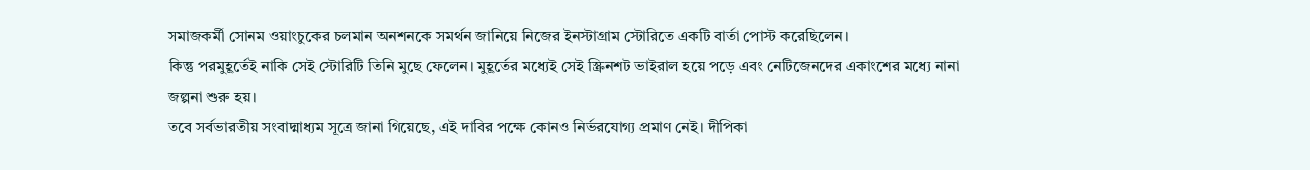সমাজকর্মী সোনম ওয়াংচুকের চলমান অনশনকে সমর্থন জানিয়ে নিজের ইনস্টাগ্রাম স্টোরিতে একটি বার্তা পোস্ট করেছিলেন।
কিন্তু পরমুহূর্তেই নাকি সেই স্টোরিটি তিনি মুছে ফেলেন। মুহূর্তের মধ্যেই সেই স্ক্রিনশট ভাইরাল হয়ে পড়ে এবং নেটিজেনদের একাংশের মধ্যে নানা জল্পনা শুরু হয়।
তবে সর্বভারতীয় সংবাদ্মাধ্যম সূত্রে জানা গিয়েছে, এই দাবির পক্ষে কোনও নির্ভরযোগ্য প্রমাণ নেই। দীপিকা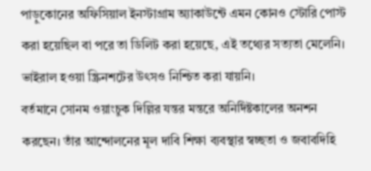পাড়ুকোনের অফিসিয়াল ইনস্টাগ্রাম অ্যাকাউন্টে এমন কোনও স্টোরি পোস্ট করা হয়েছিল বা পরে তা ডিলিট করা হয়েছে, এই তথ্যের সত্যতা মেলেনি। ভাইরাল হওয়া স্ক্রিনশটের উৎসও নিশ্চিত করা যায়নি।
বর্তমানে সোনম ওয়াংচুক দিল্লির যন্তর মন্তরে অনির্দিষ্টকালের অনশন করছেন। তাঁর আন্দোলনের মূল দাবি শিক্ষা ব্যবস্থার স্বচ্ছতা ও জবাবদিহি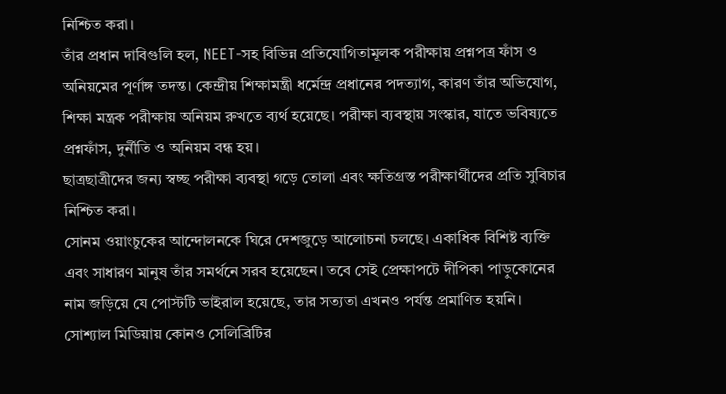নিশ্চিত করা।
তাঁর প্রধান দাবিগুলি হল, NEET-সহ বিভিন্ন প্রতিযোগিতামূলক পরীক্ষায় প্রশ্নপত্র ফাঁস ও অনিয়মের পূর্ণাঙ্গ তদন্ত। কেন্দ্রীয় শিক্ষামন্ত্রী ধর্মেন্দ্র প্রধানের পদত্যাগ, কারণ তাঁর অভিযোগ, শিক্ষা মন্ত্রক পরীক্ষায় অনিয়ম রুখতে ব্যর্থ হয়েছে। পরীক্ষা ব্যবস্থায় সংস্কার, যাতে ভবিষ্যতে প্রশ্নফাঁস, দুর্নীতি ও অনিয়ম বন্ধ হয়।
ছাত্রছাত্রীদের জন্য স্বচ্ছ পরীক্ষা ব্যবস্থা গড়ে তোলা এবং ক্ষতিগ্রস্ত পরীক্ষার্থীদের প্রতি সুবিচার নিশ্চিত করা।
সোনম ওয়াংচুকের আন্দোলনকে ঘিরে দেশজুড়ে আলোচনা চলছে। একাধিক বিশিষ্ট ব্যক্তি এবং সাধারণ মানুষ তাঁর সমর্থনে সরব হয়েছেন। তবে সেই প্রেক্ষাপটে দীপিকা পাড়ুকোনের নাম জড়িয়ে যে পোস্টটি ভাইরাল হয়েছে, তার সত্যতা এখনও পর্যন্ত প্রমাণিত হয়নি।
সোশ্যাল মিডিয়ায় কোনও সেলিব্রিটির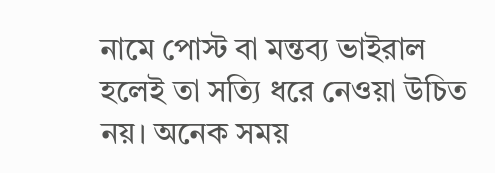নামে পোস্ট বা মন্তব্য ভাইরাল হলেই তা সত্যি ধরে নেওয়া উচিত নয়। অনেক সময়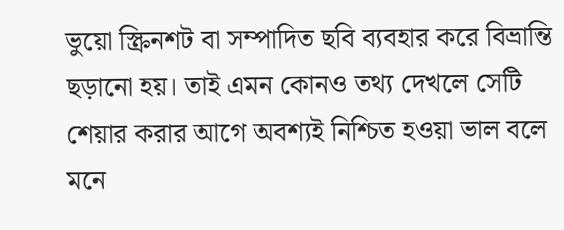ভুয়ো স্ক্রিনশট বা সম্পাদিত ছবি ব্যবহার করে বিভ্রান্তি ছড়ানো হয়। তাই এমন কোনও তথ্য দেখলে সেটি শেয়ার করার আগে অবশ্যই নিশ্চিত হওয়া ভাল বলে মনে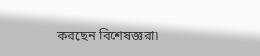করছেন বিশেষজ্ঞরা৷